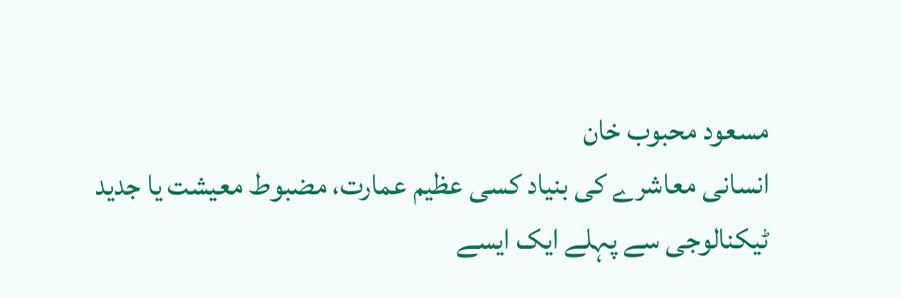مسعود محبوب خان
انسانی معاشرے کی بنیاد کسی عظیم عمارت، مضبوط معیشت یا جدید ٹیکنالوجی سے پہلے ایک ایسے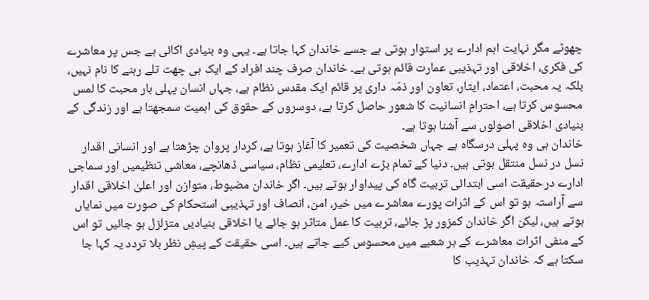چھوٹے مگر نہایت اہم ادارے پر استوار ہوتی ہے جسے خاندان کہا جاتا ہے۔ یہی وہ بنیادی اکائی ہے جس پر معاشرے کی فکری، اخلاقی اور تہذیبی عمارت قائم ہوتی ہے۔ خاندان صرف چند افراد کے ایک ہی چھت تلے رہنے کا نام نہیں، بلکہ یہ محبت، اعتماد، ایثار، تعاون اور ذمّہ داری پر قائم ایک مقدس نظام ہے، جہاں انسان پہلی بار محبت کا لمس محسوس کرتا ہے، احترامِ انسانیت کا شعور حاصل کرتا ہے، دوسروں کے حقوق کی اہمیت سمجھتا ہے اور زندگی کے بنیادی اخلاقی اصولوں سے آشنا ہوتا ہے۔
خاندان ہی وہ پہلی درسگاہ ہے جہاں شخصیت کی تعمیر کا آغاز ہوتا ہے، کردار پروان چڑھتا ہے اور انسانی اقدار نسل در نسل منتقل ہوتی ہیں۔ دنیا کے تمام بڑے ادارے، تعلیمی نظام، سیاسی ڈھانچے، معاشی تنظیمیں اور سماجی ادارے درحقیقت اسی ابتدائی تربیت گاہ کی پیداوار ہوتے ہیں۔ اگر خاندان مضبوط، متوازن اور اعلیٰ اخلاقی اقدار سے آراستہ ہو تو اس کے اثرات پورے معاشرے میں خیر، امن، انصاف اور تہذیبی استحکام کی صورت میں نمایاں ہوتے ہیں، لیکن اگر خاندان کمزور پڑ جائے، تربیت کا عمل متاثر ہو جائے یا اخلاقی بنیادیں متزلزل ہو جائیں تو اس کے منفی اثرات معاشرے کے ہر شعبے میں محسوس کیے جاتے ہیں۔ اسی حقیقت کے پیشِ نظر بلا تردد یہ کہا جا سکتا ہے کہ خاندان تہذیب کا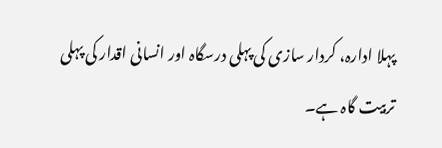پہلا ادارہ، کردار سازی کی پہلی درسگاہ اور انسانی اقدار کی پہلی تربیت گاہ ہے۔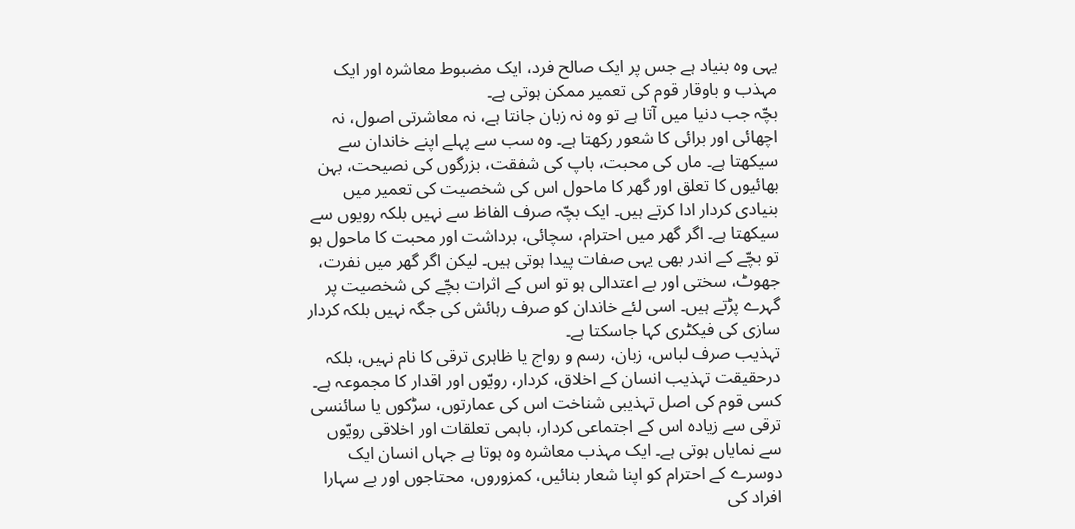یہی وہ بنیاد ہے جس پر ایک صالح فرد، ایک مضبوط معاشرہ اور ایک مہذب و باوقار قوم کی تعمیر ممکن ہوتی ہے۔
بچّہ جب دنیا میں آتا ہے تو وہ نہ زبان جانتا ہے، نہ معاشرتی اصول، نہ اچھائی اور برائی کا شعور رکھتا ہے۔ وہ سب سے پہلے اپنے خاندان سے سیکھتا ہے۔ ماں کی محبت، باپ کی شفقت، بزرگوں کی نصیحت، بہن بھائیوں کا تعلق اور گھر کا ماحول اس کی شخصیت کی تعمیر میں بنیادی کردار ادا کرتے ہیں۔ ایک بچّہ صرف الفاظ سے نہیں بلکہ رویوں سے سیکھتا ہے۔ اگر گھر میں احترام، سچائی، برداشت اور محبت کا ماحول ہو تو بچّے کے اندر بھی یہی صفات پیدا ہوتی ہیں۔ لیکن اگر گھر میں نفرت، جھوٹ، سختی اور بے اعتدالی ہو تو اس کے اثرات بچّے کی شخصیت پر گہرے پڑتے ہیں۔ اسی لئے خاندان کو صرف رہائش کی جگہ نہیں بلکہ کردار سازی کی فیکٹری کہا جاسکتا ہے۔
تہذیب صرف لباس، زبان، رسم و رواج یا ظاہری ترقی کا نام نہیں، بلکہ درحقیقت تہذیب انسان کے اخلاق، کردار، رویّوں اور اقدار کا مجموعہ ہے۔ کسی قوم کی اصل تہذیبی شناخت اس کی عمارتوں، سڑکوں یا سائنسی ترقی سے زیادہ اس کے اجتماعی کردار، باہمی تعلقات اور اخلاقی رویّوں سے نمایاں ہوتی ہے۔ ایک مہذب معاشرہ وہ ہوتا ہے جہاں انسان ایک دوسرے کے احترام کو اپنا شعار بنائیں، کمزوروں، محتاجوں اور بے سہارا افراد کی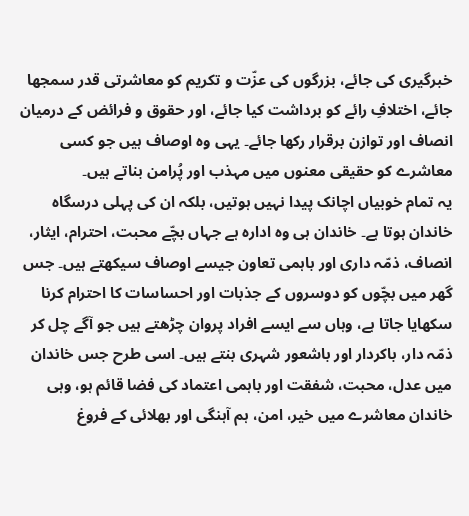خبرگیری کی جائے، بزرگوں کی عزّت و تکریم کو معاشرتی قدر سمجھا جائے، اختلافِ رائے کو برداشت کیا جائے، اور حقوق و فرائض کے درمیان انصاف اور توازن برقرار رکھا جائے۔ یہی وہ اوصاف ہیں جو کسی معاشرے کو حقیقی معنوں میں مہذب اور پُرامن بناتے ہیں۔
یہ تمام خوبیاں اچانک پیدا نہیں ہوتیں، بلکہ ان کی پہلی درسگاہ خاندان ہوتا ہے۔ خاندان ہی وہ ادارہ ہے جہاں بچّے محبت، احترام، ایثار، انصاف، ذمّہ داری اور باہمی تعاون جیسے اوصاف سیکھتے ہیں۔ جس گھر میں بچّوں کو دوسروں کے جذبات اور احساسات کا احترام کرنا سکھایا جاتا ہے، وہاں سے ایسے افراد پروان چڑھتے ہیں جو آگے چل کر ذمّہ دار، باکردار اور باشعور شہری بنتے ہیں۔ اسی طرح جس خاندان میں عدل، محبت، شفقت اور باہمی اعتماد کی فضا قائم ہو، وہی خاندان معاشرے میں خیر، امن، ہم آہنگی اور بھلائی کے فروغ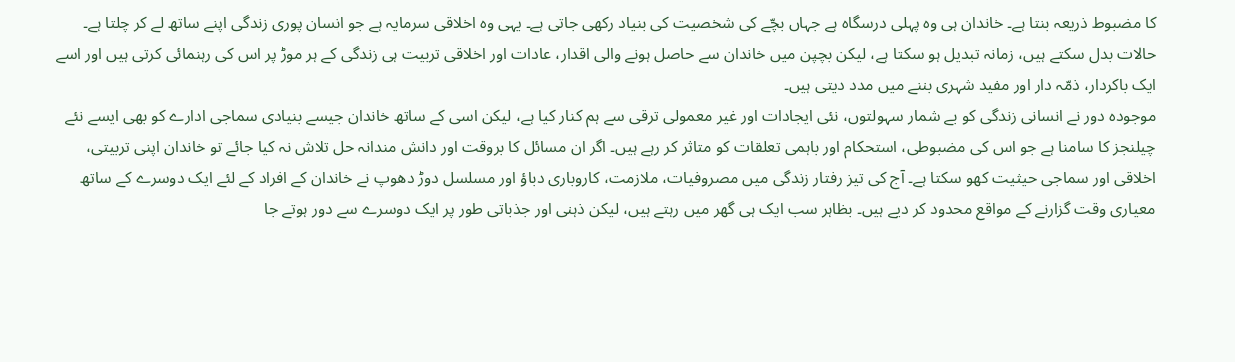کا مضبوط ذریعہ بنتا ہے۔ خاندان ہی وہ پہلی درسگاہ ہے جہاں بچّے کی شخصیت کی بنیاد رکھی جاتی ہے۔ یہی وہ اخلاقی سرمایہ ہے جو انسان پوری زندگی اپنے ساتھ لے کر چلتا ہے۔ حالات بدل سکتے ہیں، زمانہ تبدیل ہو سکتا ہے، لیکن بچپن میں خاندان سے حاصل ہونے والی اقدار، عادات اور اخلاقی تربیت ہی زندگی کے ہر موڑ پر اس کی رہنمائی کرتی ہیں اور اسے ایک باکردار، ذمّہ دار اور مفید شہری بننے میں مدد دیتی ہیں۔
موجودہ دور نے انسانی زندگی کو بے شمار سہولتوں، نئی ایجادات اور غیر معمولی ترقی سے ہم کنار کیا ہے، لیکن اسی کے ساتھ خاندان جیسے بنیادی سماجی ادارے کو بھی ایسے نئے چیلنجز کا سامنا ہے جو اس کی مضبوطی، استحکام اور باہمی تعلقات کو متاثر کر رہے ہیں۔ اگر ان مسائل کا بروقت اور دانش مندانہ حل تلاش نہ کیا جائے تو خاندان اپنی تربیتی، اخلاقی اور سماجی حیثیت کھو سکتا ہے۔ آج کی تیز رفتار زندگی میں مصروفیات، ملازمت، کاروباری دباؤ اور مسلسل دوڑ دھوپ نے خاندان کے افراد کے لئے ایک دوسرے کے ساتھ معیاری وقت گزارنے کے مواقع محدود کر دیے ہیں۔ بظاہر سب ایک ہی گھر میں رہتے ہیں، لیکن ذہنی اور جذباتی طور پر ایک دوسرے سے دور ہوتے جا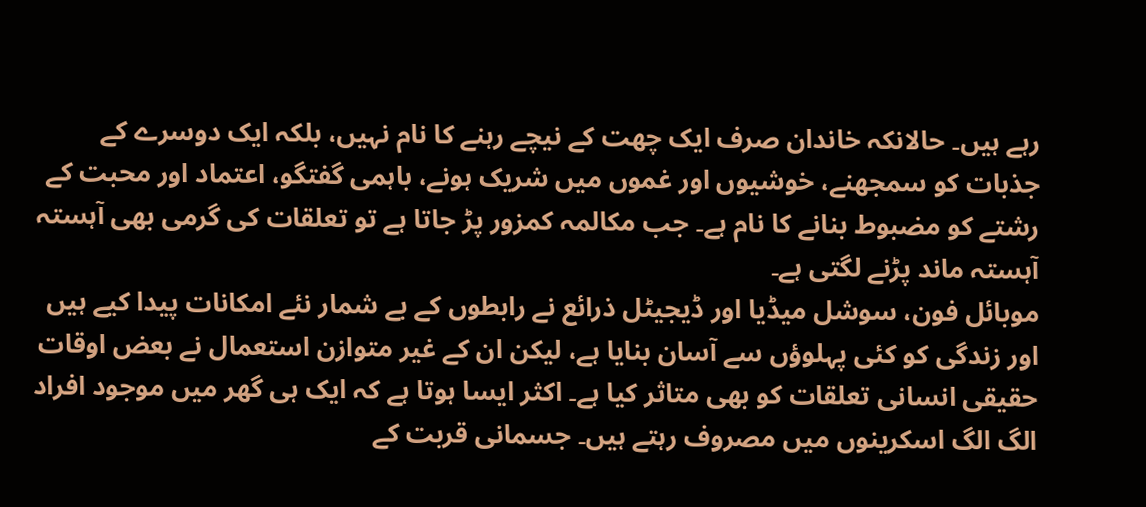رہے ہیں۔ حالانکہ خاندان صرف ایک چھت کے نیچے رہنے کا نام نہیں، بلکہ ایک دوسرے کے جذبات کو سمجھنے، خوشیوں اور غموں میں شریک ہونے، باہمی گفتگو، اعتماد اور محبت کے رشتے کو مضبوط بنانے کا نام ہے۔ جب مکالمہ کمزور پڑ جاتا ہے تو تعلقات کی گرمی بھی آہستہ آہستہ ماند پڑنے لگتی ہے۔
موبائل فون، سوشل میڈیا اور ڈیجیٹل ذرائع نے رابطوں کے بے شمار نئے امکانات پیدا کیے ہیں اور زندگی کو کئی پہلوؤں سے آسان بنایا ہے، لیکن ان کے غیر متوازن استعمال نے بعض اوقات حقیقی انسانی تعلقات کو بھی متاثر کیا ہے۔ اکثر ایسا ہوتا ہے کہ ایک ہی گھر میں موجود افراد الگ الگ اسکرینوں میں مصروف رہتے ہیں۔ جسمانی قربت کے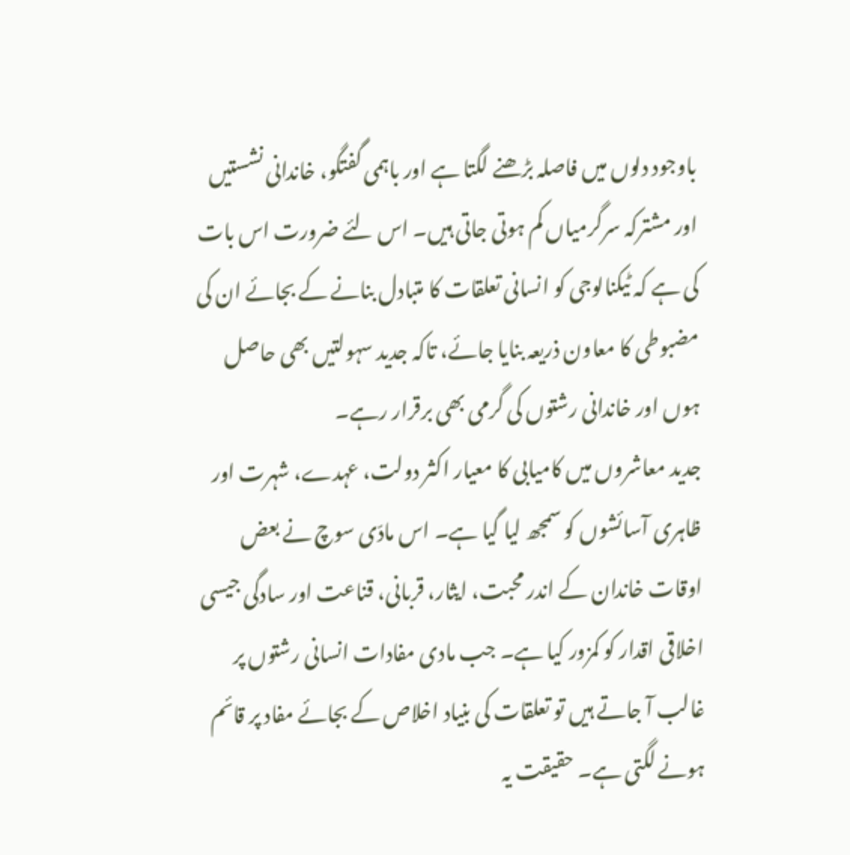باوجود دلوں میں فاصلہ بڑھنے لگتا ہے اور باہمی گفتگو، خاندانی نشستیں اور مشترکہ سرگرمیاں کم ہوتی جاتی ہیں۔ اس لئے ضرورت اس بات کی ہے کہ ٹیکنالوجی کو انسانی تعلقات کا متبادل بنانے کے بجائے ان کی مضبوطی کا معاون ذریعہ بنایا جائے، تاکہ جدید سہولتیں بھی حاصل ہوں اور خاندانی رشتوں کی گرمی بھی برقرار رہے۔
جدید معاشروں میں کامیابی کا معیار اکثر دولت، عہدے، شہرت اور ظاہری آسائشوں کو سمجھ لیا گیا ہے۔ اس مادّی سوچ نے بعض اوقات خاندان کے اندر محبت، ایثار، قربانی، قناعت اور سادگی جیسی اخلاقی اقدار کو کمزور کیا ہے۔ جب مادی مفادات انسانی رشتوں پر غالب آ جاتے ہیں تو تعلقات کی بنیاد اخلاص کے بجائے مفاد پر قائم ہونے لگتی ہے۔ حقیقت یہ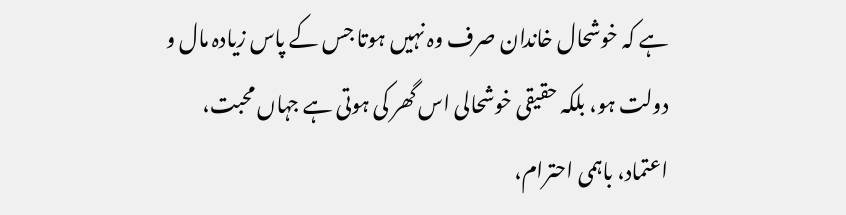ہے کہ خوشحال خاندان صرف وہ نہیں ہوتا جس کے پاس زیادہ مال و دولت ہو، بلکہ حقیقی خوشحالی اس گھر کی ہوتی ہے جہاں محبت، اعتماد، باہمی احترام،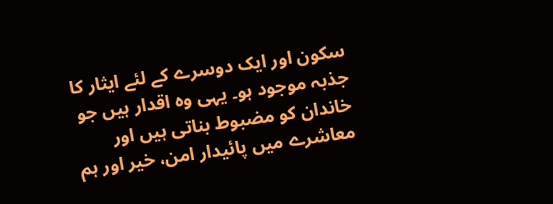سکون اور ایک دوسرے کے لئے ایثار کا جذبہ موجود ہو۔ یہی وہ اقدار ہیں جو خاندان کو مضبوط بناتی ہیں اور معاشرے میں پائیدار امن، خیر اور ہم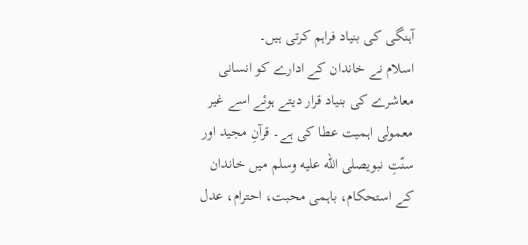آہنگی کی بنیاد فراہم کرتی ہیں۔
اسلام نے خاندان کے ادارے کو انسانی معاشرے کی بنیاد قرار دیتے ہوئے اسے غیر معمولی اہمیت عطا کی ہے۔ قرآنِ مجید اور سنّتِ نبویصلى الله عليه وسلم میں خاندان کے استحکام، باہمی محبت، احترام، عدل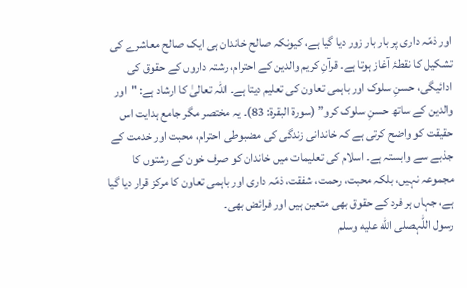اور ذمّہ داری پر بار بار زور دیا گیا ہے، کیونکہ صالح خاندان ہی ایک صالح معاشرے کی تشکیل کا نقطۂ آغاز ہوتا ہے۔ قرآنِ کریم والدین کے احترام، رشتہ داروں کے حقوق کی ادائیگی، حسنِ سلوک اور باہمی تعاون کی تعلیم دیتا ہے۔ اللّٰہ تعالیٰ کا ارشاد ہے: "اور والدین کے ساتھ حسنِ سلوک کرو” (سورۃ البقرۃ: 83)۔ یہ مختصر مگر جامع ہدایت اس حقیقت کو واضح کرتی ہے کہ خاندانی زندگی کی مضبوطی احترام، محبت اور خدمت کے جذبے سے وابستہ ہے۔ اسلام کی تعلیمات میں خاندان کو صرف خون کے رشتوں کا مجموعہ نہیں، بلکہ محبت، رحمت، شفقت، ذمّہ داری اور باہمی تعاون کا مرکز قرار دیا گیا ہے، جہاں ہر فرد کے حقوق بھی متعین ہیں اور فرائض بھی۔
رسول اللّٰہصلى الله عليه وسلم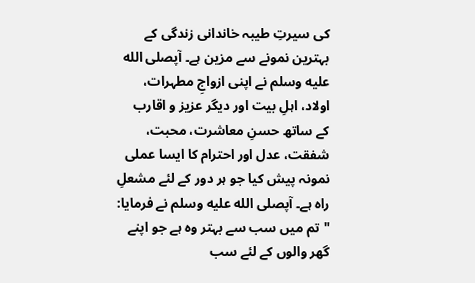کی سیرتِ طیبہ خاندانی زندگی کے بہترین نمونے سے مزین ہے۔ آپصلى الله عليه وسلم نے اپنی ازواجِ مطہرات، اولاد، اہلِ بیت اور دیگر عزیز و اقارب کے ساتھ حسنِ معاشرت، محبت، شفقت، عدل اور احترام کا ایسا عملی نمونہ پیش کیا جو ہر دور کے لئے مشعلِ راہ ہے۔ آپصلى الله عليه وسلم نے فرمایا: "تم میں سب سے بہتر وہ ہے جو اپنے گھر والوں کے لئے سب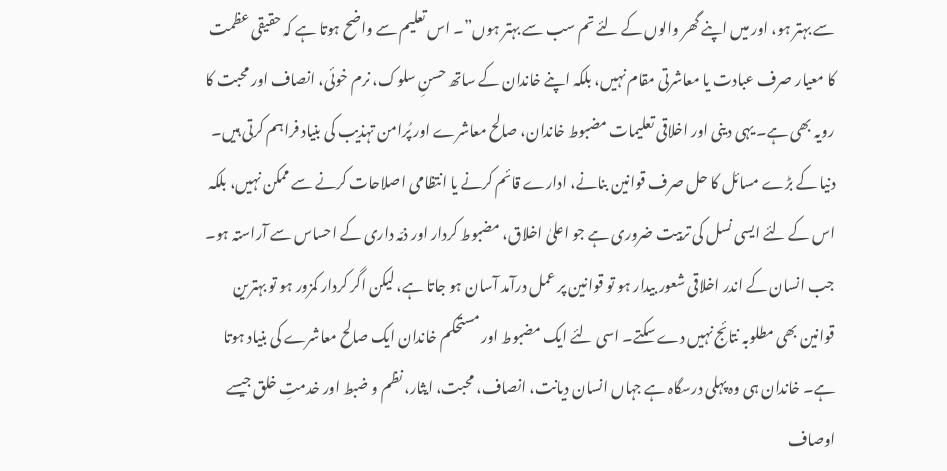سے بہتر ہو، اور میں اپنے گھر والوں کے لئے تم سب سے بہتر ہوں”۔ اس تعلیم سے واضح ہوتا ہے کہ حقیقی عظمت کا معیار صرف عبادت یا معاشرتی مقام نہیں، بلکہ اپنے خاندان کے ساتھ حسنِ سلوک، نرم خوئی، انصاف اور محبت کا رویہ بھی ہے۔ یہی دینی اور اخلاقی تعلیمات مضبوط خاندان، صالح معاشرے اور پُرامن تہذیب کی بنیاد فراہم کرتی ہیں۔
دنیا کے بڑے مسائل کا حل صرف قوانین بنانے، ادارے قائم کرنے یا انتظامی اصلاحات کرنے سے ممکن نہیں، بلکہ اس کے لئے ایسی نسل کی تربیت ضروری ہے جو اعلیٰ اخلاق، مضبوط کردار اور ذمّہ داری کے احساس سے آراستہ ہو۔ جب انسان کے اندر اخلاقی شعور بیدار ہو تو قوانین پر عمل درآمد آسان ہو جاتا ہے، لیکن اگر کردار کمزور ہو تو بہترین قوانین بھی مطلوبہ نتائج نہیں دے سکتے۔ اسی لئے ایک مضبوط اور مستحکم خاندان ایک صالح معاشرے کی بنیاد ہوتا ہے۔ خاندان ہی وہ پہلی درسگاہ ہے جہاں انسان دیانت، انصاف، محبت، ایثار، نظم و ضبط اور خدمتِ خلق جیسے اوصاف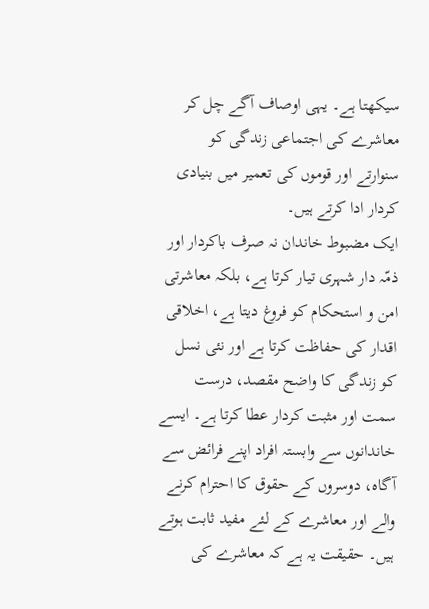سیکھتا ہے۔ یہی اوصاف آگے چل کر معاشرے کی اجتماعی زندگی کو سنوارتے اور قوموں کی تعمیر میں بنیادی کردار ادا کرتے ہیں۔
ایک مضبوط خاندان نہ صرف باکردار اور ذمّہ دار شہری تیار کرتا ہے، بلکہ معاشرتی امن و استحکام کو فروغ دیتا ہے، اخلاقی اقدار کی حفاظت کرتا ہے اور نئی نسل کو زندگی کا واضح مقصد، درست سمت اور مثبت کردار عطا کرتا ہے۔ ایسے خاندانوں سے وابستہ افراد اپنے فرائض سے آگاہ، دوسروں کے حقوق کا احترام کرنے والے اور معاشرے کے لئے مفید ثابت ہوتے ہیں۔ حقیقت یہ ہے کہ معاشرے کی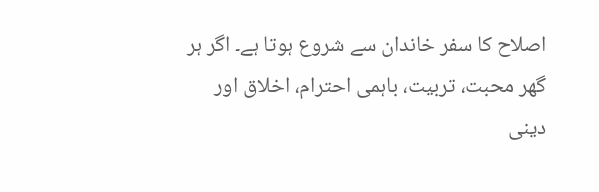اصلاح کا سفر خاندان سے شروع ہوتا ہے۔ اگر ہر گھر محبت، تربیت، باہمی احترام، اخلاق اور دینی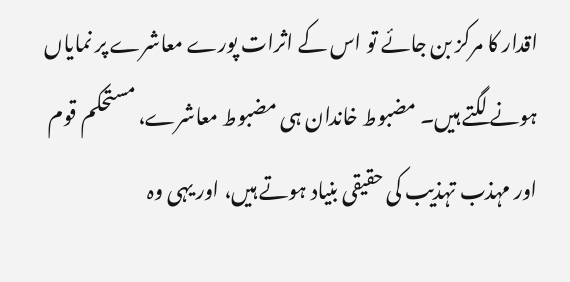اقدار کا مرکز بن جائے تو اس کے اثرات پورے معاشرے پر نمایاں ہونے لگتے ہیں۔ مضبوط خاندان ہی مضبوط معاشرے، مستحکم قوم اور مہذب تہذیب کی حقیقی بنیاد ہوتے ہیں، اور یہی وہ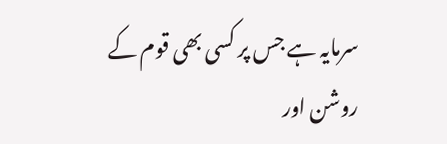سرمایہ ہے جس پر کسی بھی قوم کے روشن اور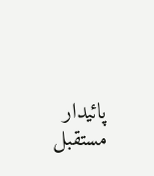پائیدار مستقبل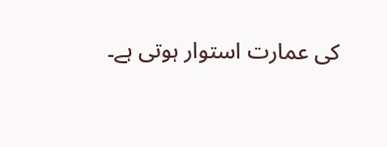کی عمارت استوار ہوتی ہے۔